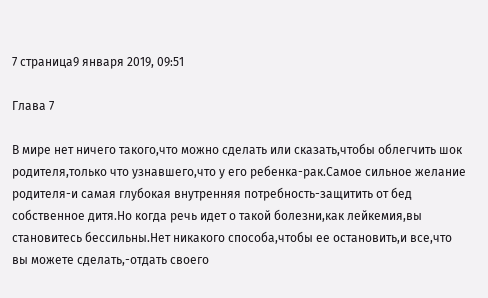7 страница9 января 2019, 09:51

Глава 7

В мире нет ничего такого,что можно сделать или сказать,чтобы облегчить шок родителя,только что узнавшего,что у его ребенка-рак.Самое сильное желание родителя-и самая глубокая внутренняя потребность-защитить от бед собственное дитя.Но когда речь идет о такой болезни,как лейкемия,вы становитесь бессильны.Нет никакого способа,чтобы ее остановить,и все,что вы можете сделать,-отдать своего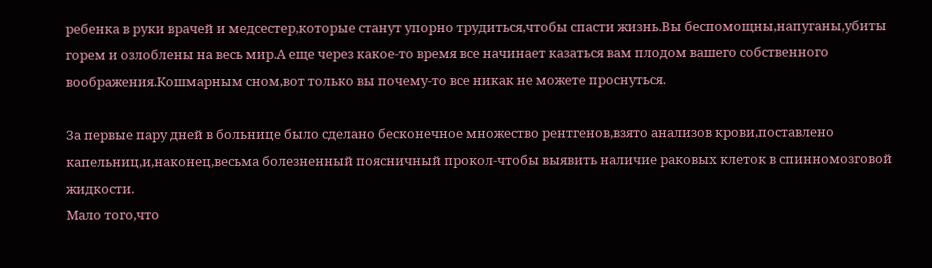ребенка в руки врачей и медсестер,которые станут упорно трудиться,чтобы спасти жизнь.Вы беспомощны,напуганы,убиты горем и озлоблены на весь мир.А еще через какое-то время все начинает казаться вам плодом вашего собственного воображения.Кошмарным сном,вот только вы почему-то все никак не можете проснуться.

За первые пару дней в больнице было сделано бесконечное множество рентгенов,взято анализов крови,поставлено капельниц,и,наконец,весьма болезненный поясничный прокол-чтобы выявить наличие раковых клеток в спинномозговой жидкости.
Мало того,что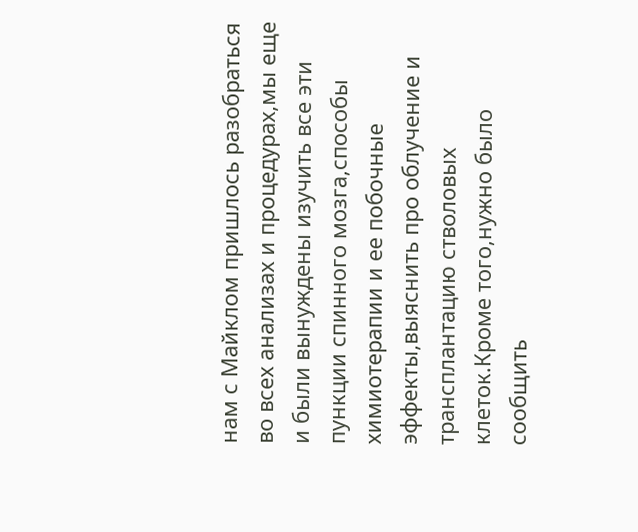нам с Майклом пришлось разобраться во всех анализах и процедурах,мы еще и были вынуждены изучить все эти пункции спинного мозга,способы химиотерапии и ее побочные эффекты,выяснить про облучение и трансплантацию стволовых клеток.Кроме того,нужно было сообщить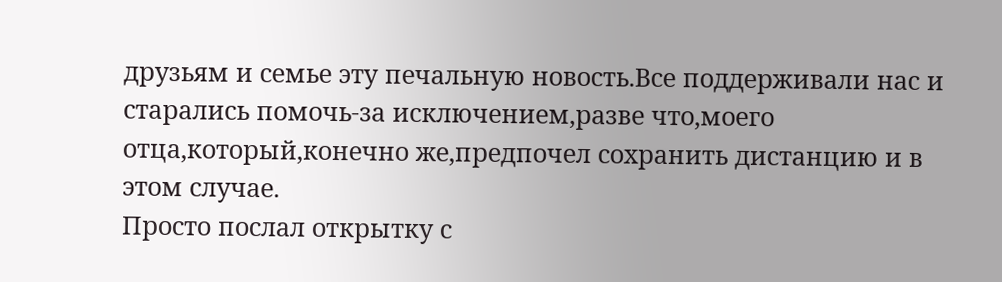друзьям и семье эту печальную новость.Все поддерживали нас и старались помочь-за исключением,разве что,моего отца,который,конечно же,предпочел сохранить дистанцию и в этом случае.
Просто послал открытку с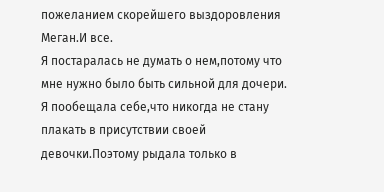пожеланием скорейшего выздоровления Меган.И все.
Я постаралась не думать о нем,потому что мне нужно было быть сильной для дочери.
Я пообещала себе,что никогда не стану плакать в присутствии своей девочки.Поэтому рыдала только в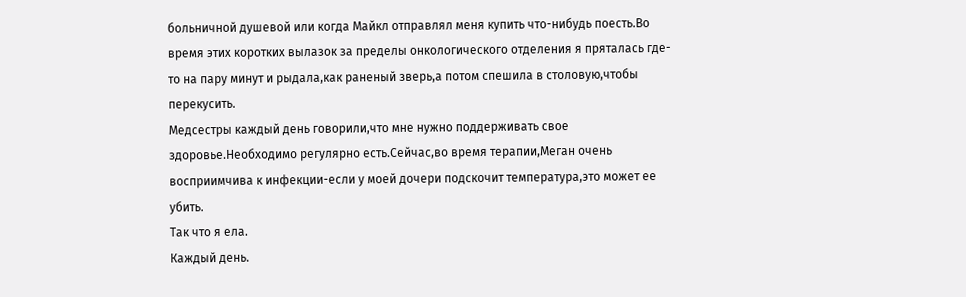больничной душевой или когда Майкл отправлял меня купить что-нибудь поесть.Во время этих коротких вылазок за пределы онкологического отделения я пряталась где-то на пару минут и рыдала,как раненый зверь,а потом спешила в столовую,чтобы перекусить.
Медсестры каждый день говорили,что мне нужно поддерживать свое здоровье.Необходимо регулярно есть.Сейчас,во время терапии,Меган очень восприимчива к инфекции-если у моей дочери подскочит температура,это может ее убить.
Так что я ела.
Каждый день.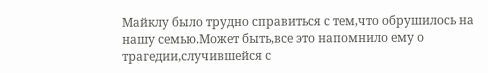Майклу было трудно справиться с тем,что обрушилось на нашу семью.Может быть,все это напомнило ему о трагедии,случившейся с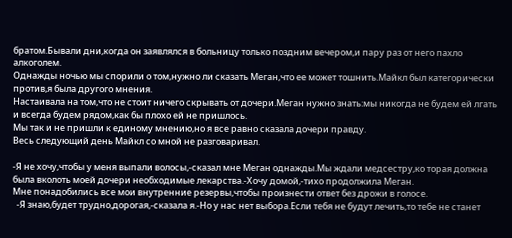братом.Бывали дни,когда он заявлялся в больницу только поздним вечером,и пару раз от него пахло алкоголем.
Однажды ночью мы спорили о том,нужно ли сказать Меган,что ее может тошнить.Майкл был категорически против,я была другого мнения.
Настаивала на том,что не стоит ничего скрывать от дочери.Меган нужно знать:мы никогда не будем ей лгать и всегда будем рядом,как бы плохо ей не пришлось.
Мы так и не пришли к единому мнению,но я все равно сказала дочери правду.
Весь следующий день Майкл со мной не разговаривал.

-Я не хочу,чтобы у меня выпали волосы,-сказал мне Меган однажды.Мы ждали медсестру,ко торая должна была вколоть моей дочери необходимые лекарства.-Хочу домой,-тихо продолжила Меган.
Мне понадобились все мои внутренние резервы,чтобы произнести ответ без дрожи в голосе.
  -Я знаю,будет трудно,дорогая,-сказала я.-Но у нас нет выбора.Если тебя не будут лечить,то тебе не станет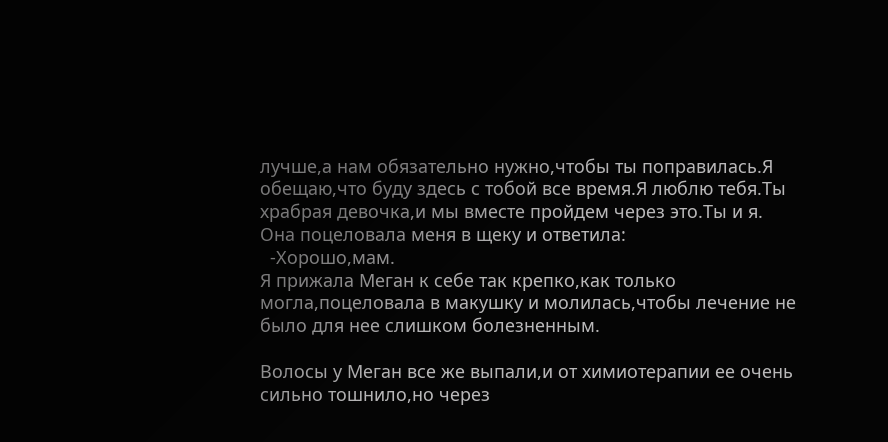лучше,а нам обязательно нужно,чтобы ты поправилась.Я обещаю,что буду здесь с тобой все время.Я люблю тебя.Ты храбрая девочка,и мы вместе пройдем через это.Ты и я.
Она поцеловала меня в щеку и ответила:
  -Хорошо,мам.
Я прижала Меган к себе так крепко,как только могла,поцеловала в макушку и молилась,чтобы лечение не было для нее слишком болезненным.

Волосы у Меган все же выпали,и от химиотерапии ее очень сильно тошнило,но через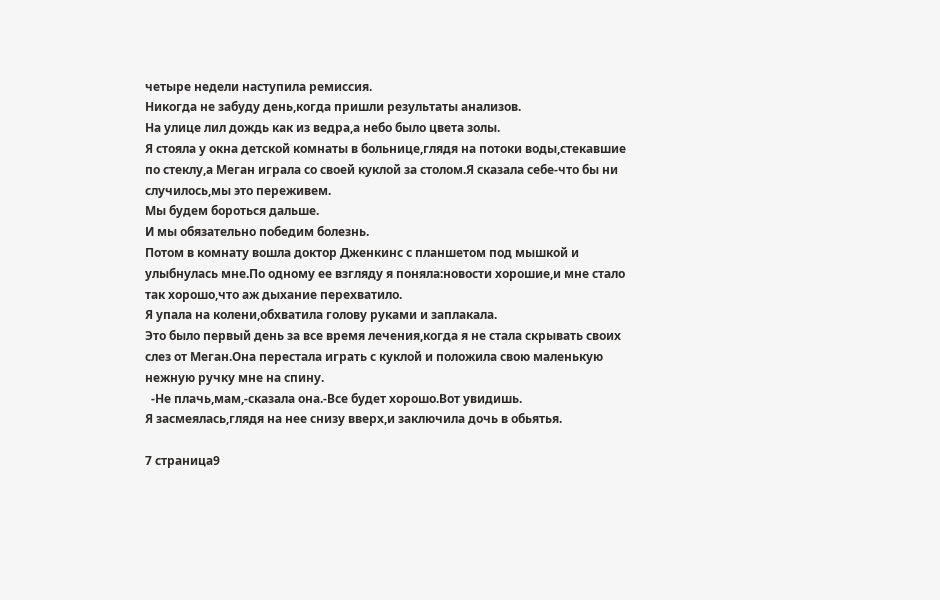четыре недели наступила ремиссия.
Никогда не забуду день,когда пришли результаты анализов.
На улице лил дождь как из ведра,а небо было цвета золы.
Я стояла у окна детской комнаты в больнице,глядя на потоки воды,стекавшие по стеклу,а Меган играла со своей куклой за столом.Я сказала себе-что бы ни случилось,мы это переживем.
Мы будем бороться дальше.
И мы обязательно победим болезнь.
Потом в комнату вошла доктор Дженкинс с планшетом под мышкой и улыбнулась мне.По одному ее взгляду я поняла:новости хорошие,и мне стало так хорошо,что аж дыхание перехватило.
Я упала на колени,обхватила голову руками и заплакала.
Это было первый день за все время лечения,когда я не стала скрывать своих слез от Меган.Она перестала играть с куклой и положила свою маленькую нежную ручку мне на спину.
  -Не плачь,мам,-сказала она.-Все будет хорошо.Вот увидишь.
Я засмеялась,глядя на нее снизу вверх,и заключила дочь в обьятья.

7 страница9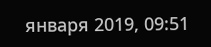января 2019, 09:51